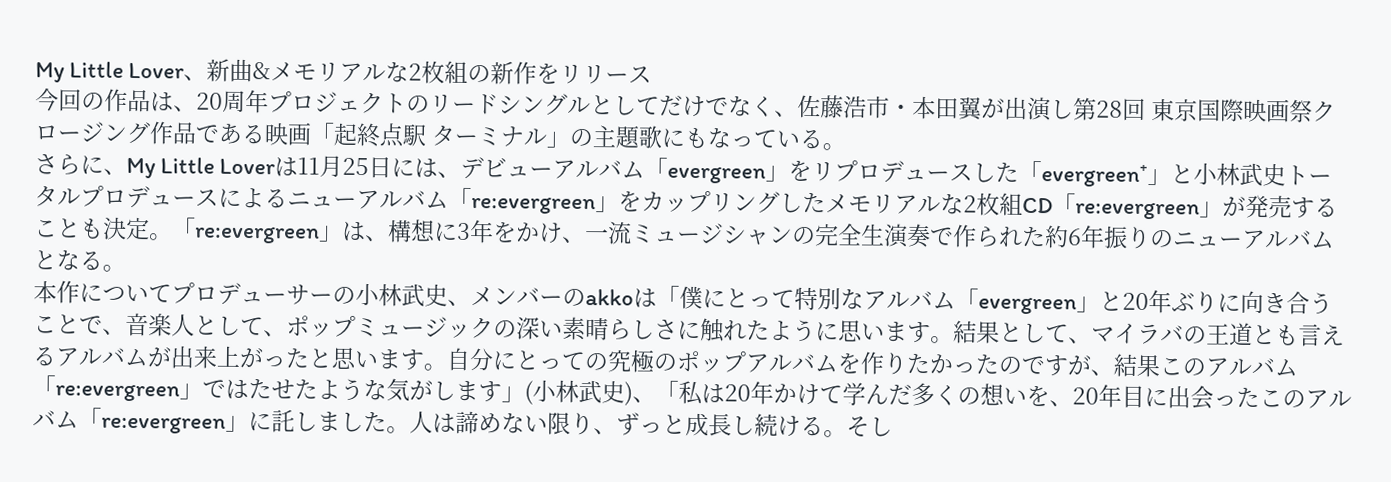My Little Lover、新曲&メモリアルな2枚組の新作をリリース
今回の作品は、20周年プロジェクトのリードシングルとしてだけでなく、佐藤浩市・本田翼が出演し第28回 東京国際映画祭クロージング作品である映画「起終点駅 ターミナル」の主題歌にもなっている。
さらに、My Little Loverは11月25日には、デビューアルバム「evergreen」をリプロデュースした「evergreen⁺」と小林武史トータルプロデュースによるニューアルバム「re:evergreen」をカップリングしたメモリアルな2枚組CD「re:evergreen」が発売することも決定。「re:evergreen」は、構想に3年をかけ、一流ミュージシャンの完全生演奏で作られた約6年振りのニューアルバムとなる。
本作についてプロデューサーの小林武史、メンバーのakkoは「僕にとって特別なアルバム「evergreen」と20年ぶりに向き合うことで、音楽人として、ポップミュージックの深い素晴らしさに触れたように思います。結果として、マイラバの王道とも言えるアルバムが出来上がったと思います。自分にとっての究極のポップアルバムを作りたかったのですが、結果このアルバム「re:evergreen」ではたせたような気がします」(小林武史)、「私は20年かけて学んだ多くの想いを、20年目に出会ったこのアルバム「re:evergreen」に託しました。人は諦めない限り、ずっと成長し続ける。そし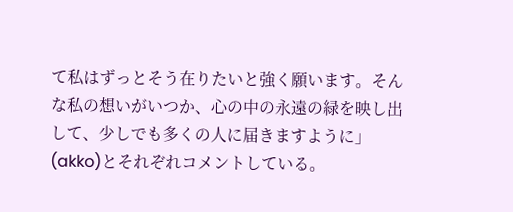て私はずっとそう在りたいと強く願います。そんな私の想いがいつか、心の中の永遠の緑を映し出して、少しでも多くの人に届きますように」(akko)とそれぞれコメントしている。